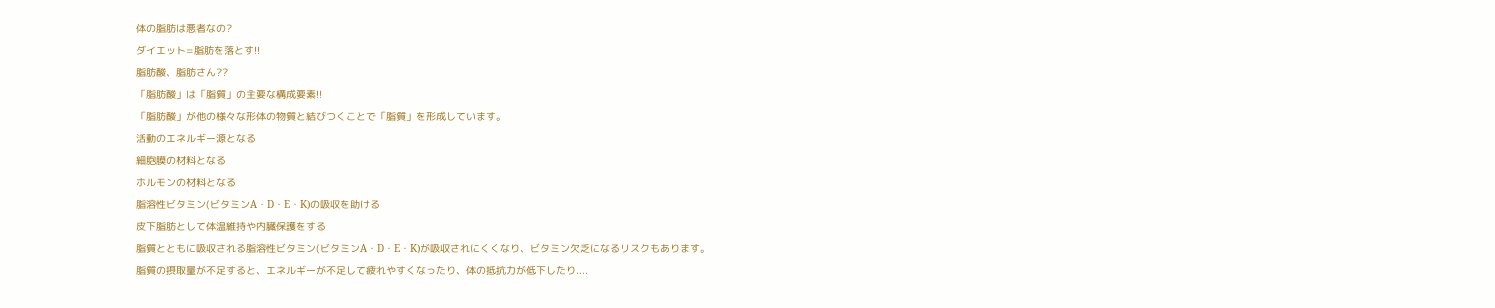体の脂肪は悪者なの?
ダイエット=脂肪を落とす!!
脂肪酸、脂肪さん??
「脂肪酸」は「脂質」の主要な構成要素!!
「脂肪酸」が他の様々な形体の物質と結びつくことで「脂質」を形成しています。
活動のエネルギー源となる
細胞膜の材料となる
ホルモンの材料となる
脂溶性ビタミン(ビタミンA・D・E・K)の吸収を助ける
皮下脂肪として体温維持や内臓保護をする
脂質とともに吸収される脂溶性ビタミン(ビタミンA・D・E・K)が吸収されにくくなり、ビタミン欠乏になるリスクもあります。
脂質の摂取量が不足すると、エネルギーが不足して疲れやすくなったり、体の抵抗力が低下したり....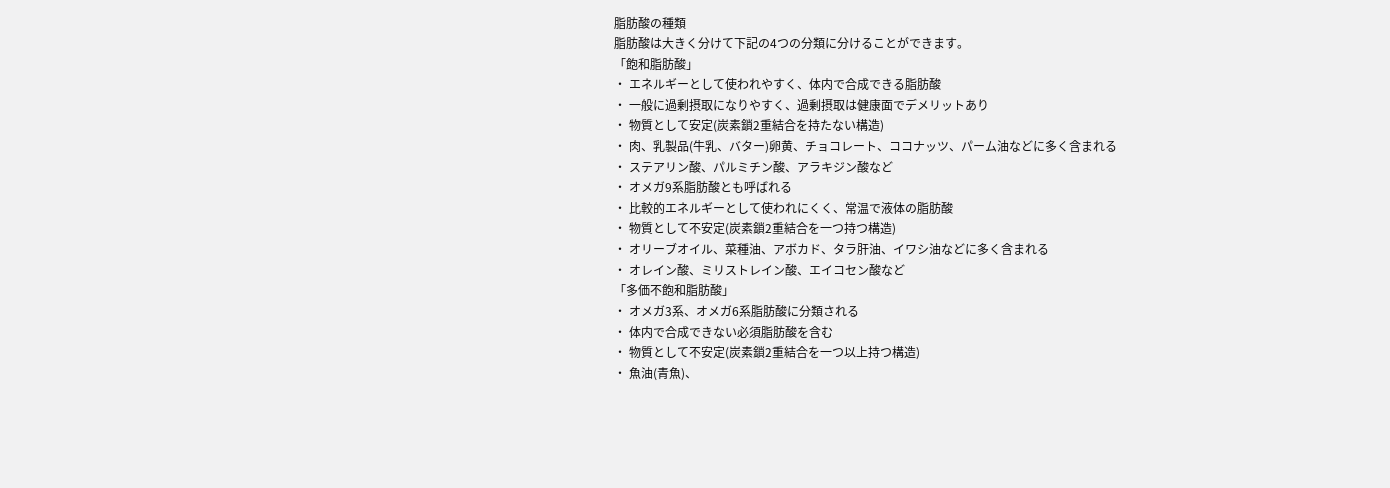脂肪酸の種類
脂肪酸は大きく分けて下記の4つの分類に分けることができます。
「飽和脂肪酸」
・ エネルギーとして使われやすく、体内で合成できる脂肪酸
・ 一般に過剰摂取になりやすく、過剰摂取は健康面でデメリットあり
・ 物質として安定(炭素鎖2重結合を持たない構造)
・ 肉、乳製品(牛乳、バター)卵黄、チョコレート、ココナッツ、パーム油などに多く含まれる
・ ステアリン酸、パルミチン酸、アラキジン酸など
・ オメガ9系脂肪酸とも呼ばれる
・ 比較的エネルギーとして使われにくく、常温で液体の脂肪酸
・ 物質として不安定(炭素鎖2重結合を一つ持つ構造)
・ オリーブオイル、菜種油、アボカド、タラ肝油、イワシ油などに多く含まれる
・ オレイン酸、ミリストレイン酸、エイコセン酸など
「多価不飽和脂肪酸」
・ オメガ3系、オメガ6系脂肪酸に分類される
・ 体内で合成できない必須脂肪酸を含む
・ 物質として不安定(炭素鎖2重結合を一つ以上持つ構造)
・ 魚油(青魚)、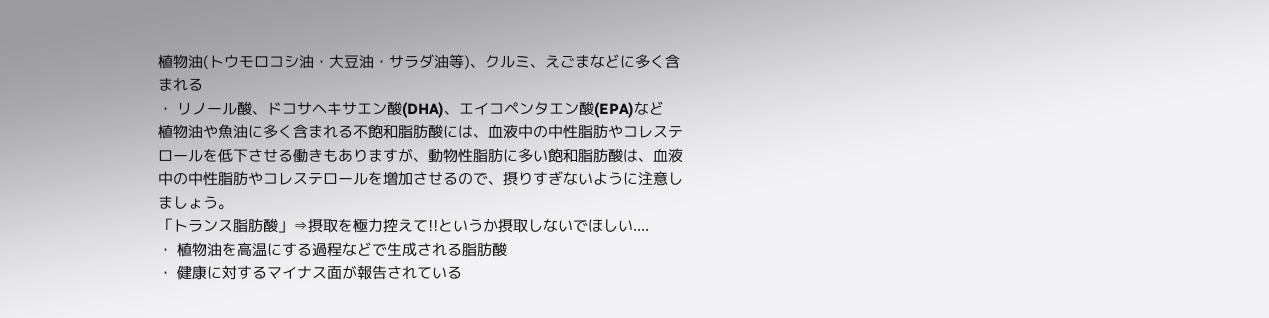植物油(トウモロコシ油・大豆油・サラダ油等)、クルミ、えごまなどに多く含まれる
・ リノール酸、ドコサヘキサエン酸(DHA)、エイコペンタエン酸(EPA)など
植物油や魚油に多く含まれる不飽和脂肪酸には、血液中の中性脂肪やコレステロールを低下させる働きもありますが、動物性脂肪に多い飽和脂肪酸は、血液中の中性脂肪やコレステロールを増加させるので、摂りすぎないように注意しましょう。
「トランス脂肪酸」⇒摂取を極力控えて!!というか摂取しないでほしい....
・ 植物油を高温にする過程などで生成される脂肪酸
・ 健康に対するマイナス面が報告されている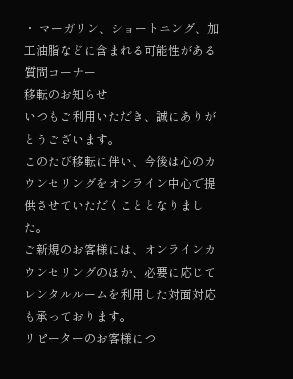・ マーガリン、ショートニング、加工油脂などに含まれる可能性がある
質問コーナー
移転のお知らせ
いつもご利用いただき、誠にありがとうございます。
このたび移転に伴い、今後は心のカウンセリングをオンライン中心で提供させていただくこととなりました。
ご新規のお客様には、オンラインカウンセリングのほか、必要に応じてレンタルルームを利用した対面対応も承っております。
リピーターのお客様につ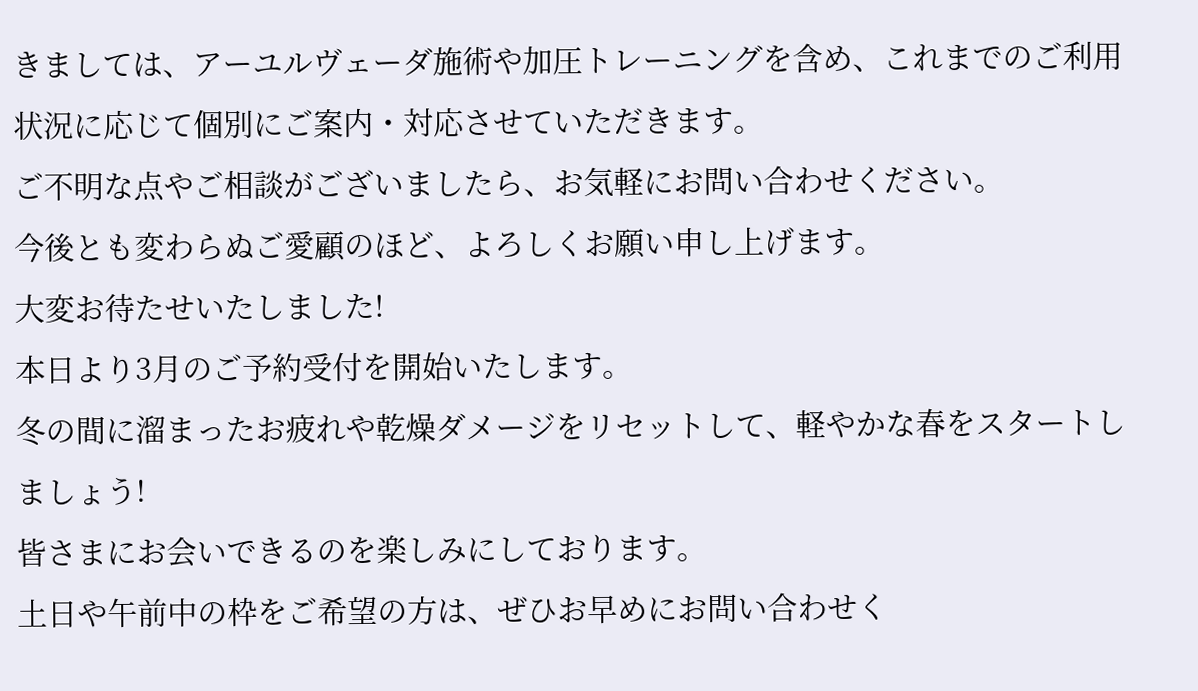きましては、アーユルヴェーダ施術や加圧トレーニングを含め、これまでのご利用状況に応じて個別にご案内・対応させていただきます。
ご不明な点やご相談がございましたら、お気軽にお問い合わせください。
今後とも変わらぬご愛顧のほど、よろしくお願い申し上げます。
大変お待たせいたしました!
本日より3月のご予約受付を開始いたします。
冬の間に溜まったお疲れや乾燥ダメージをリセットして、軽やかな春をスタートしましょう!
皆さまにお会いできるのを楽しみにしております。
土日や午前中の枠をご希望の方は、ぜひお早めにお問い合わせく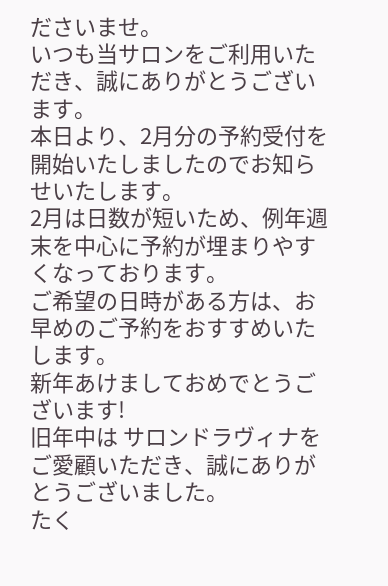ださいませ。
いつも当サロンをご利用いただき、誠にありがとうございます。
本日より、2月分の予約受付を開始いたしましたのでお知らせいたします。
2月は日数が短いため、例年週末を中心に予約が埋まりやすくなっております。
ご希望の日時がある方は、お早めのご予約をおすすめいたします。
新年あけましておめでとうございます!
旧年中は サロンドラヴィナをご愛顧いただき、誠にありがとうございました。
たく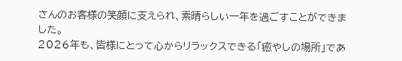さんのお客様の笑顔に支えられ、素晴らしい一年を過ごすことができました。
2026年も、皆様にとって心からリラックスできる「癒やしの場所」であ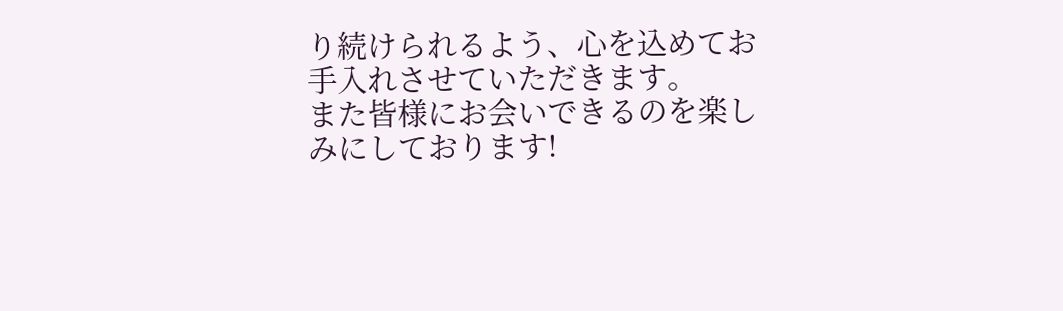り続けられるよう、心を込めてお手入れさせていただきます。
また皆様にお会いできるのを楽しみにしております!